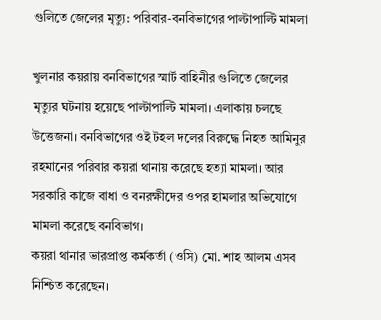গুলিতে জেলের মৃত্যু: পরিবার-বনবিভাগের পাল্টাপাল্টি মামলা

খুলনার কয়রায় বনবিভাগের স্মার্ট বাহিনীর গুলিতে জেলের মৃত্যুর ঘটনায় হয়েছে পাল্টাপাল্টি মামলা। এলাকায় চলছে উত্তেজনা। বনবিভাগের ওই টহল দলের বিরুদ্ধে নিহত আমিনুর রহমানের পরিবার কয়রা থানায় করেছে হত্যা মামলা। আর সরকারি কাজে বাধা ও বনরক্ষীদের ওপর হামলার অভিযোগে মামলা করেছে বনবিভাগ।
কয়রা থানার ভারপ্রাপ্ত কর্মকর্তা (ওসি) মো. শাহ আলম এসব নিশ্চিত করেছেন।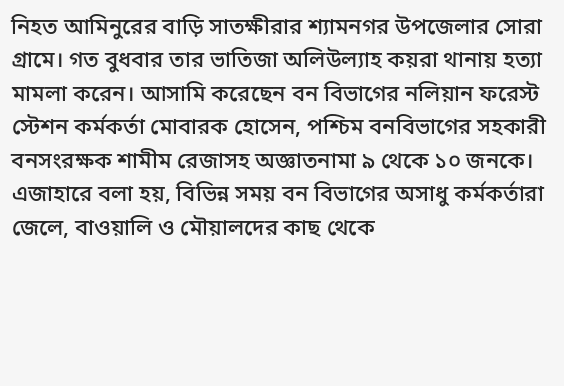নিহত আমিনুরের বাড়ি সাতক্ষীরার শ্যামনগর উপজেলার সোরা গ্রামে। গত বুধবার তার ভাতিজা অলিউল্যাহ কয়রা থানায় হত্যা মামলা করেন। আসামি করেছেন বন বিভাগের নলিয়ান ফরেস্ট স্টেশন কর্মকর্তা মোবারক হোসেন, পশ্চিম বনবিভাগের সহকারী বনসংরক্ষক শামীম রেজাসহ অজ্ঞাতনামা ৯ থেকে ১০ জনকে।
এজাহারে বলা হয়, বিভিন্ন সময় বন বিভাগের অসাধু কর্মকর্তারা জেলে, বাওয়ালি ও মৌয়ালদের কাছ থেকে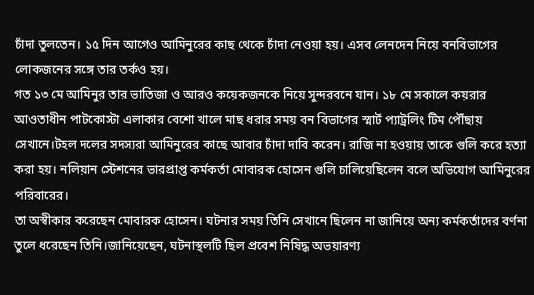চাঁদা তুলতেন। ১৫ দিন আগেও আমিনুরের কাছ থেকে চাঁদা নেওয়া হয়। এসব লেনদেন নিয়ে বনবিভাগের লোকজনের সঙ্গে তার তর্কও হয়।
গত ১৩ মে আমিনুর তার ভাতিজা ও আরও কয়েকজনকে নিয়ে সুন্দরবনে যান। ১৮ মে সকালে কয়রার আওতাধীন পাটকোস্টা এলাকার বেশো খালে মাছ ধরার সময় বন বিভাগের স্মার্ট প্যাট্রলিং টিম পৌঁছায় সেখানে।টহল দলের সদস্যরা আমিনুরের কাছে আবার চাঁদা দাবি করেন। রাজি না হওয়ায় তাকে গুলি করে হত্যা করা হয়। নলিয়ান স্টেশনের ভারপ্রাপ্ত কর্মকর্তা মোবারক হোসেন গুলি চালিয়েছিলেন বলে অভিযোগ আমিনুরের পরিবারের।
তা অস্বীকার করেছেন মোবারক হোসেন। ঘটনার সময় তিনি সেখানে ছিলেন না জানিয়ে অন্য কর্মকর্তাদের বর্ণনা তুলে ধরেছেন তিনি।জানিয়েছেন, ঘটনাস্থলটি ছিল প্রবেশ নিষিদ্ধ অভয়ারণ্য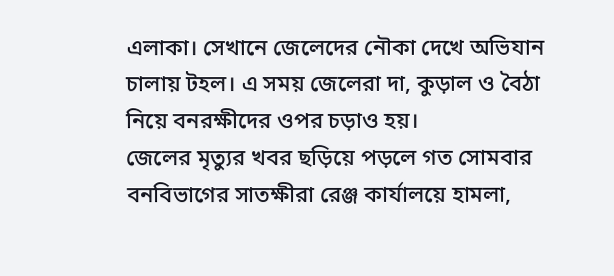এলাকা। সেখানে জেলেদের নৌকা দেখে অভিযান চালায় টহল। এ সময় জেলেরা দা, কুড়াল ও বৈঠা নিয়ে বনরক্ষীদের ওপর চড়াও হয়।
জেলের মৃত্যুর খবর ছড়িয়ে পড়লে গত সোমবার বনবিভাগের সাতক্ষীরা রেঞ্জ কার্যালয়ে হামলা,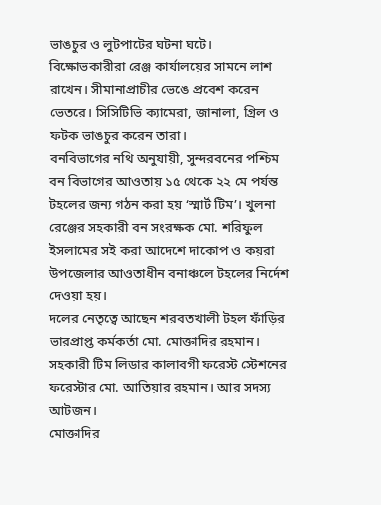ভাঙচুর ও লুটপাটের ঘটনা ঘটে। বিক্ষোভকারীরা রেঞ্জ কার্যালয়ের সামনে লাশ রাখেন। সীমানাপ্রাচীর ভেঙে প্রবেশ করেন ভেতরে। সিসিটিভি ক্যামেরা, জানালা, গ্রিল ও ফটক ভাঙচুর করেন তারা।
বনবিভাগের নথি অনুযায়ী, সুন্দরবনের পশ্চিম বন বিভাগের আওতায় ১৫ থেকে ২২ মে পর্যন্ত টহলের জন্য গঠন করা হয় ‘স্মার্ট টিম’। খুলনা রেঞ্জের সহকারী বন সংরক্ষক মো. শরিফুল ইসলামের সই করা আদেশে দাকোপ ও কয়রা উপজেলার আওতাধীন বনাঞ্চলে টহলের নির্দেশ দেওয়া হয়।
দলের নেতৃত্বে আছেন শরবতখালী টহল ফাঁড়ির ভারপ্রাপ্ত কর্মকর্তা মো. মোক্তাদির রহমান। সহকারী টিম লিডার কালাবগী ফরেস্ট স্টেশনের ফরেস্টার মো. আতিয়ার রহমান। আর সদস্য আটজন।
মোক্তাদির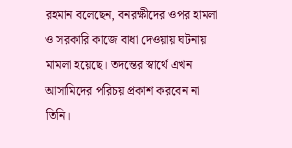রহমান বলেছেন, বনরক্ষীদের ওপর হামলা ও সরকারি কাজে বাধা দেওয়ায় ঘটনায় মামলা হয়েছে। তদন্তের স্বার্থে এখন আসামিদের পরিচয় প্রকাশ করবেন না তিনি।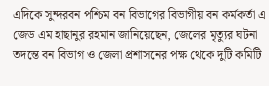এদিকে সুন্দরবন পশ্চিম বন বিভাগের বিভাগীয় বন কর্মকর্তা এ জেড এম হাছানুর রহমান জানিয়েছেন, জেলের মৃত্যুর ঘটনা তদন্তে বন বিভাগ ও জেলা প্রশাসনের পক্ষ থেকে দুটি কমিটি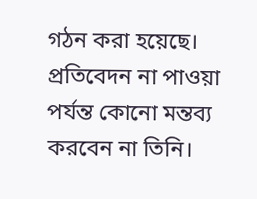গঠন করা হয়েছে। প্রতিবেদন না পাওয়া পর্যন্ত কোনো মন্তব্য করবেন না তিনি।